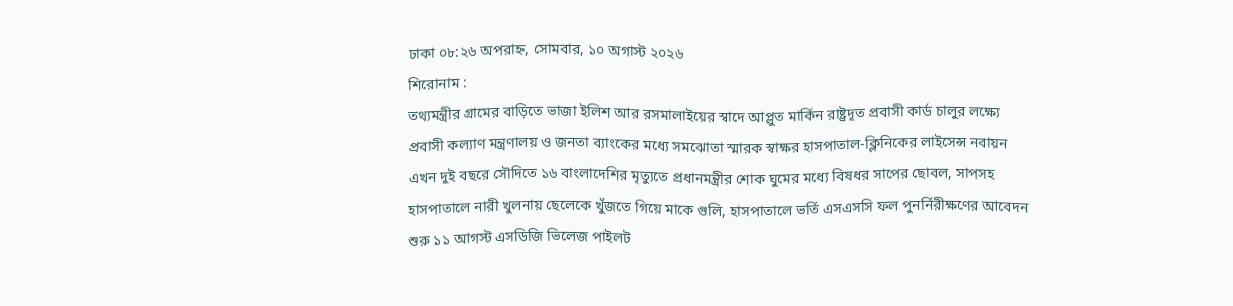ঢাকা ০৮:২৬ অপরাহ্ন, সোমবার, ১০ অগাস্ট ২০২৬
শিরোনাম :
তথ্যমন্ত্রীর গ্ৰামের বাড়িতে ভাজা ইলিশ আর রসমালাইয়ের স্বাদে আপ্লুত মার্কিন রাষ্ট্রদূত প্রবাসী কার্ড চালুর লক্ষ্যে প্রবাসী কল্যাণ মন্ত্রণালয় ও জনতা ব্যাংকের মধ্যে সমঝোতা স্মারক স্বাক্ষর হাসপাতাল-ক্লিনিকের লাইসেন্স নবায়ন এখন দুই বছরে সৌদিতে ১৬ বাংলাদেশির মৃত্যুতে প্রধানমন্ত্রীর শোক ঘুমের মধ্যে বিষধর সাপের ছোবল, সাপসহ হাসপাতালে নারী খুলনায় ছেলেকে খুঁজতে গিয়ে মাকে গুলি, হাসপাতালে ভর্তি এসএসসি ফল পুনর্নিরীক্ষণের আবেদন শুরু ১১ আগস্ট এসডিজি ভিলেজ পাইলট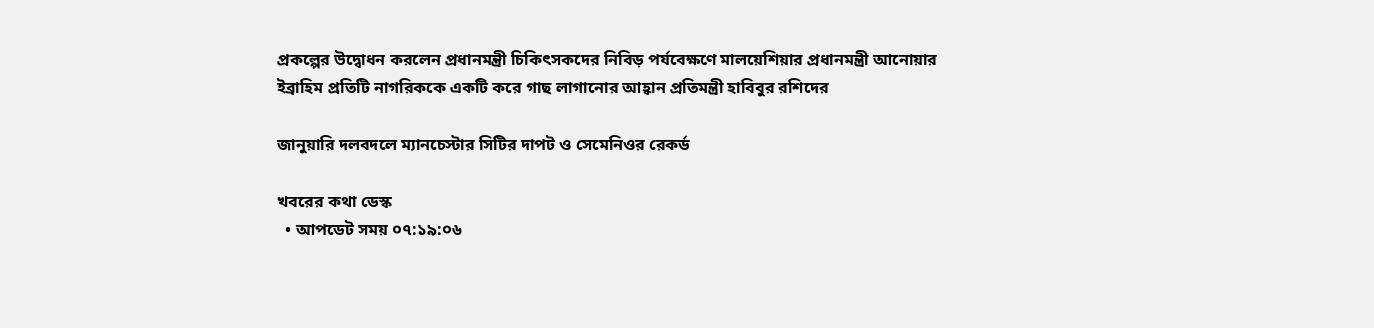প্রকল্পের উদ্বোধন করলেন প্রধানমন্ত্রী চিকিৎসকদের নিবিড় পর্যবেক্ষণে মালয়েশিয়ার প্রধানমন্ত্রী আনোয়ার ইব্রাহিম প্রতিটি নাগরিককে একটি করে গাছ লাগানোর আহ্বান প্রতিমন্ত্রী হাবিবুর রশিদের

জানুয়ারি দলবদলে ম্যানচেস্টার সিটির দাপট ও সেমেনিওর রেকর্ড

খবরের কথা ডেস্ক
  • আপডেট সময় ০৭:১৯:০৬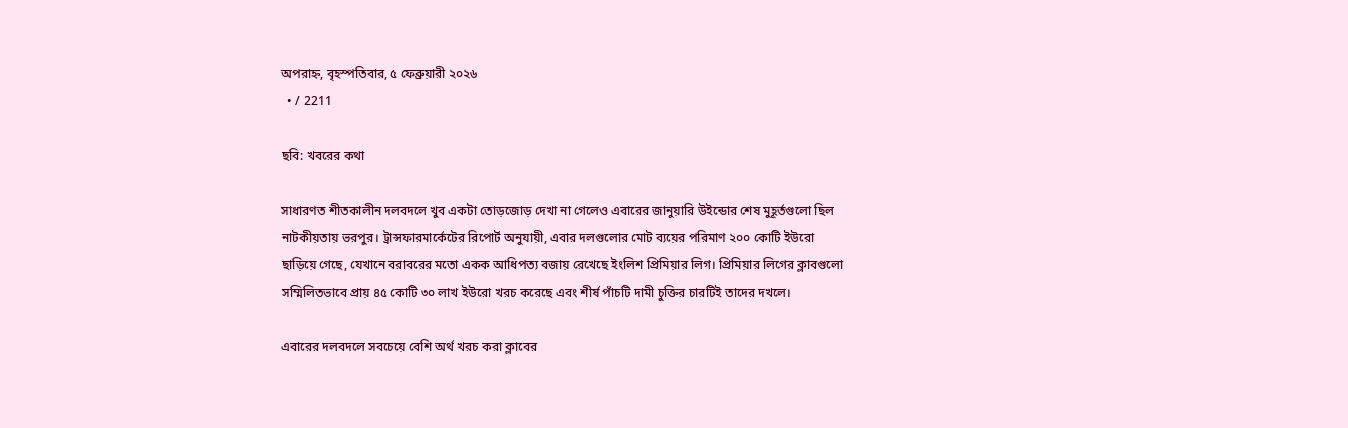অপরাহ্ন, বৃহস্পতিবার, ৫ ফেব্রুয়ারী ২০২৬
  • / 2211

ছবি: খবরের কথা

সাধারণত শীতকালীন দলবদলে খুব একটা তোড়জোড় দেখা না গেলেও এবারের জানুয়ারি উইন্ডোর শেষ মুহূর্তগুলো ছিল নাটকীয়তায় ভরপুর। ট্রান্সফারমার্কেটের রিপোর্ট অনুযায়ী, এবার দলগুলোর মোট ব্যয়ের পরিমাণ ২০০ কোটি ইউরো ছাড়িয়ে গেছে, যেখানে বরাবরের মতো একক আধিপত্য বজায় রেখেছে ইংলিশ প্রিমিয়ার লিগ। প্রিমিয়ার লিগের ক্লাবগুলো সম্মিলিতভাবে প্রায় ৪৫ কোটি ৩০ লাখ ইউরো খরচ করেছে এবং শীর্ষ পাঁচটি দামী চুক্তির চারটিই তাদের দখলে।

এবারের দলবদলে সবচেয়ে বেশি অর্থ খরচ করা ক্লাবের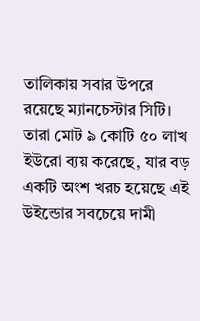তালিকায় সবার উপরে রয়েছে ম্যানচেস্টার সিটি। তারা মোট ৯ কোটি ৫০ লাখ ইউরো ব্যয় করেছে, যার বড় একটি অংশ খরচ হয়েছে এই উইন্ডোর সবচেয়ে দামী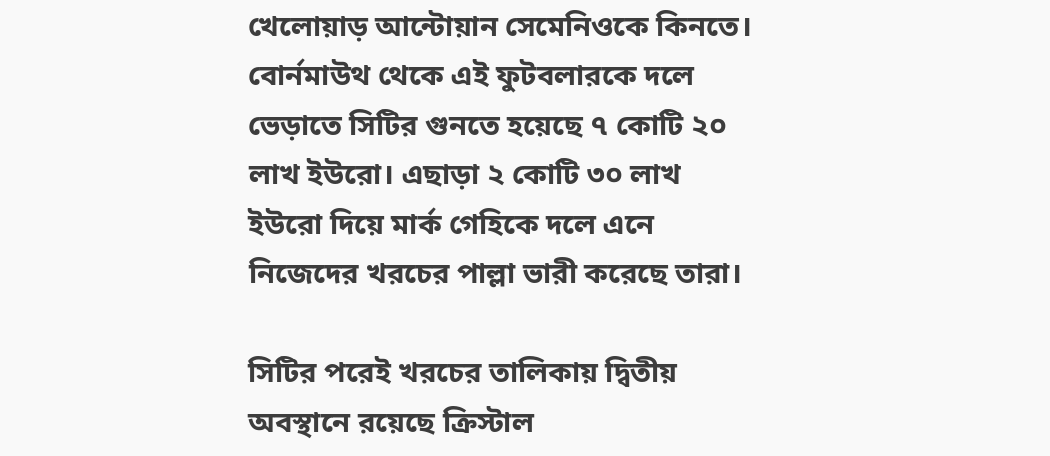খেলোয়াড় আন্টোয়ান সেমেনিওকে কিনতে। বোর্নমাউথ থেকে এই ফুটবলারকে দলে ভেড়াতে সিটির গুনতে হয়েছে ৭ কোটি ২০ লাখ ইউরো। এছাড়া ২ কোটি ৩০ লাখ ইউরো দিয়ে মার্ক গেহিকে দলে এনে নিজেদের খরচের পাল্লা ভারী করেছে তারা।

সিটির পরেই খরচের তালিকায় দ্বিতীয় অবস্থানে রয়েছে ক্রিস্টাল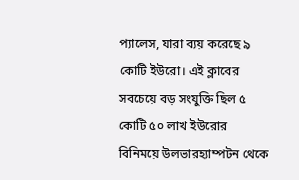প্যালেস, যারা ব্যয় করেছে ৯ কোটি ইউরো। এই ক্লাবের সবচেয়ে বড় সংযুক্তি ছিল ৫ কোটি ৫০ লাখ ইউরোর বিনিময়ে উলভারহ্যাম্পটন থেকে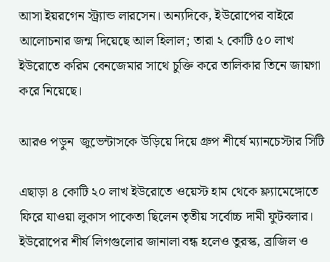আসা ইয়রগেন স্ট্র্যান্ড লারসেন। অন্যদিকে, ইউরোপের বাইরে আলোচনার জন্ম দিয়েছে আল হিলাল; তারা ২ কোটি ৫০ লাখ ইউরোতে করিম বেনজেমার সাথে চুক্তি করে তালিকার তিনে জায়গা করে নিয়েছে।

আরও পড়ুন  জুভেন্টাসকে উড়িয়ে দিয়ে গ্রুপ শীর্ষে ম্যানচেস্টার সিটি

এছাড়া ৪ কোটি ২০ লাখ ইউরোতে ওয়েস্ট হাম থেকে ফ্ল্যামেঙ্গোতে ফিরে যাওয়া লুকাস পাকেতা ছিলেন তৃতীয় সর্বোচ্চ দামী ফুটবলার। ইউরোপের শীর্ষ লিগগুলোর জানালা বন্ধ হলেও তুরস্ক, ব্রাজিল ও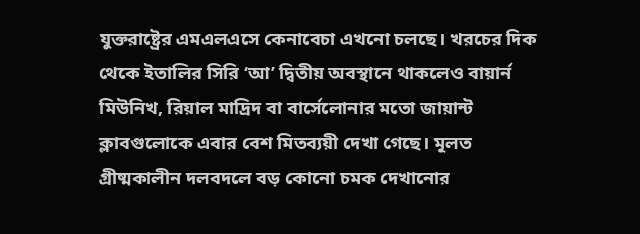যুক্তরাষ্ট্রের এমএলএসে কেনাবেচা এখনো চলছে। খরচের দিক থেকে ইতালির সিরি ‘আ’ দ্বিতীয় অবস্থানে থাকলেও বায়ার্ন মিউনিখ, রিয়াল মাদ্রিদ বা বার্সেলোনার মতো জায়ান্ট ক্লাবগুলোকে এবার বেশ মিতব্যয়ী দেখা গেছে। মূলত গ্রীষ্মকালীন দলবদলে বড় কোনো চমক দেখানোর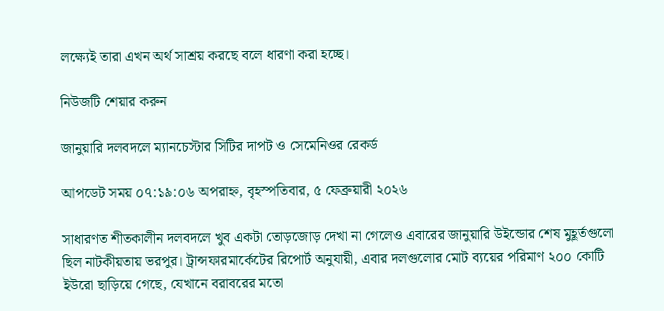লক্ষ্যেই তারা এখন অর্থ সাশ্রয় করছে বলে ধারণা করা হচ্ছে।

নিউজটি শেয়ার করুন

জানুয়ারি দলবদলে ম্যানচেস্টার সিটির দাপট ও সেমেনিওর রেকর্ড

আপডেট সময় ০৭:১৯:০৬ অপরাহ্ন, বৃহস্পতিবার, ৫ ফেব্রুয়ারী ২০২৬

সাধারণত শীতকালীন দলবদলে খুব একটা তোড়জোড় দেখা না গেলেও এবারের জানুয়ারি উইন্ডোর শেষ মুহূর্তগুলো ছিল নাটকীয়তায় ভরপুর। ট্রান্সফারমার্কেটের রিপোর্ট অনুযায়ী, এবার দলগুলোর মোট ব্যয়ের পরিমাণ ২০০ কোটি ইউরো ছাড়িয়ে গেছে, যেখানে বরাবরের মতো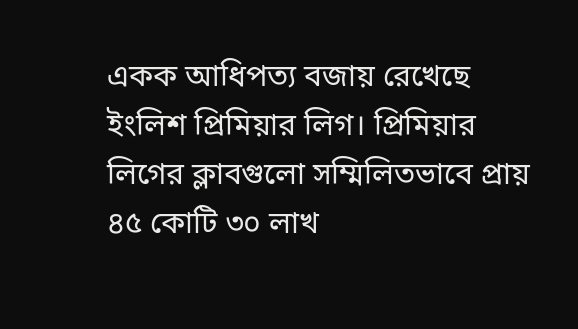একক আধিপত্য বজায় রেখেছে ইংলিশ প্রিমিয়ার লিগ। প্রিমিয়ার লিগের ক্লাবগুলো সম্মিলিতভাবে প্রায় ৪৫ কোটি ৩০ লাখ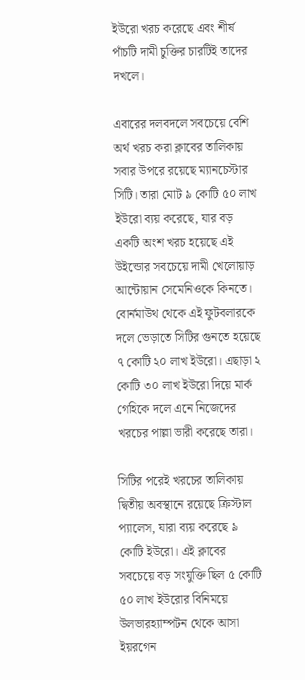ইউরো খরচ করেছে এবং শীর্ষ পাঁচটি দামী চুক্তির চারটিই তাদের দখলে।

এবারের দলবদলে সবচেয়ে বেশি অর্থ খরচ করা ক্লাবের তালিকায় সবার উপরে রয়েছে ম্যানচেস্টার সিটি। তারা মোট ৯ কোটি ৫০ লাখ ইউরো ব্যয় করেছে, যার বড় একটি অংশ খরচ হয়েছে এই উইন্ডোর সবচেয়ে দামী খেলোয়াড় আন্টোয়ান সেমেনিওকে কিনতে। বোর্নমাউথ থেকে এই ফুটবলারকে দলে ভেড়াতে সিটির গুনতে হয়েছে ৭ কোটি ২০ লাখ ইউরো। এছাড়া ২ কোটি ৩০ লাখ ইউরো দিয়ে মার্ক গেহিকে দলে এনে নিজেদের খরচের পাল্লা ভারী করেছে তারা।

সিটির পরেই খরচের তালিকায় দ্বিতীয় অবস্থানে রয়েছে ক্রিস্টাল প্যালেস, যারা ব্যয় করেছে ৯ কোটি ইউরো। এই ক্লাবের সবচেয়ে বড় সংযুক্তি ছিল ৫ কোটি ৫০ লাখ ইউরোর বিনিময়ে উলভারহ্যাম্পটন থেকে আসা ইয়রগেন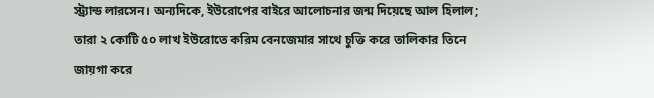স্ট্র্যান্ড লারসেন। অন্যদিকে, ইউরোপের বাইরে আলোচনার জন্ম দিয়েছে আল হিলাল; তারা ২ কোটি ৫০ লাখ ইউরোতে করিম বেনজেমার সাথে চুক্তি করে তালিকার তিনে জায়গা করে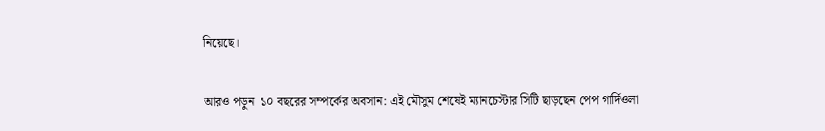নিয়েছে।

আরও পড়ুন  ১০ বছরের সম্পর্কের অবসান: এই মৌসুম শেষেই ম্যানচেস্টার সিটি ছাড়ছেন পেপ গার্দিওলা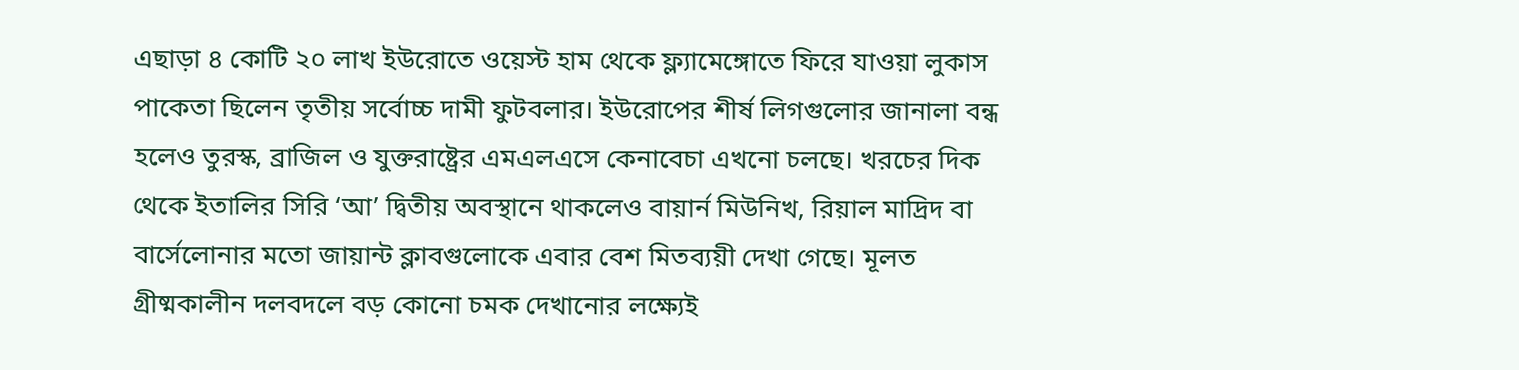এছাড়া ৪ কোটি ২০ লাখ ইউরোতে ওয়েস্ট হাম থেকে ফ্ল্যামেঙ্গোতে ফিরে যাওয়া লুকাস পাকেতা ছিলেন তৃতীয় সর্বোচ্চ দামী ফুটবলার। ইউরোপের শীর্ষ লিগগুলোর জানালা বন্ধ হলেও তুরস্ক, ব্রাজিল ও যুক্তরাষ্ট্রের এমএলএসে কেনাবেচা এখনো চলছে। খরচের দিক থেকে ইতালির সিরি ‘আ’ দ্বিতীয় অবস্থানে থাকলেও বায়ার্ন মিউনিখ, রিয়াল মাদ্রিদ বা বার্সেলোনার মতো জায়ান্ট ক্লাবগুলোকে এবার বেশ মিতব্যয়ী দেখা গেছে। মূলত গ্রীষ্মকালীন দলবদলে বড় কোনো চমক দেখানোর লক্ষ্যেই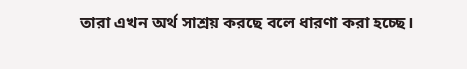তারা এখন অর্থ সাশ্রয় করছে বলে ধারণা করা হচ্ছে।